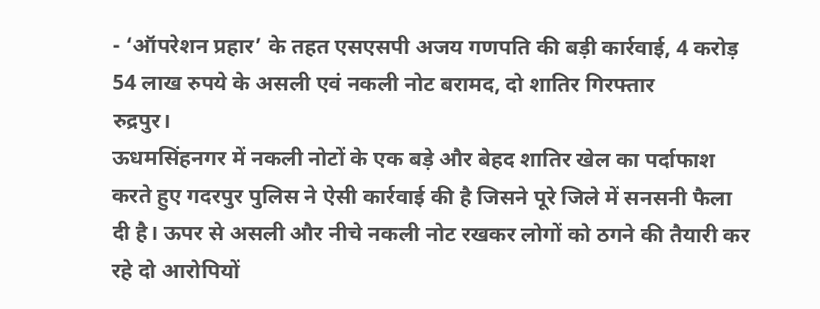- ‘ऑपरेशन प्रहार’ के तहत एसएसपी अजय गणपति की बड़ी कार्रवाई, 4 करोड़ 54 लाख रुपये के असली एवं नकली नोट बरामद, दो शातिर गिरफ्तार
रुद्रपुर।
ऊधमसिंहनगर में नकली नोटों के एक बड़े और बेहद शातिर खेल का पर्दाफाश करते हुए गदरपुर पुलिस ने ऐसी कार्रवाई की है जिसने पूरे जिले में सनसनी फैला दी है। ऊपर से असली और नीचे नकली नोट रखकर लोगों को ठगने की तैयारी कर रहे दो आरोपियों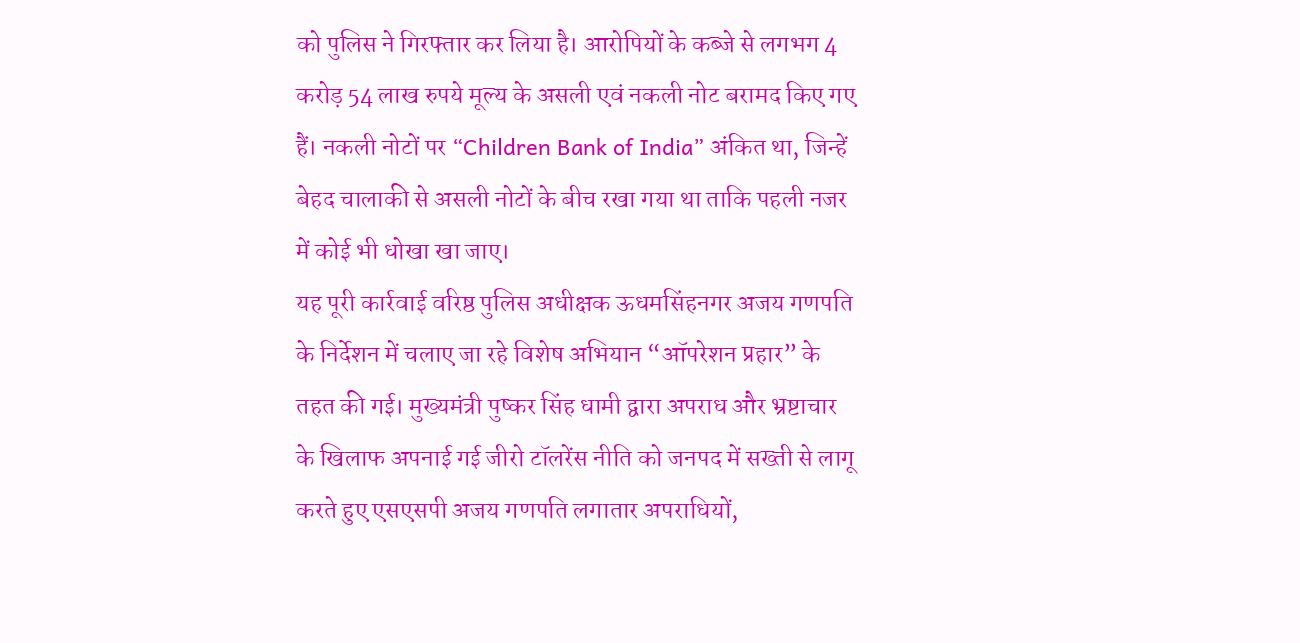को पुलिस ने गिरफ्तार कर लिया है। आरोपियों के कब्जे से लगभग 4 करोड़ 54 लाख रुपये मूल्य के असली एवं नकली नोट बरामद किए गए हैं। नकली नोटों पर “Children Bank of India” अंकित था, जिन्हें बेहद चालाकी से असली नोटों के बीच रखा गया था ताकि पहली नजर में कोई भी धोखा खा जाए।
यह पूरी कार्रवाई वरिष्ठ पुलिस अधीक्षक ऊधमसिंहनगर अजय गणपति के निर्देशन में चलाए जा रहे विशेष अभियान “ऑपरेशन प्रहार” के तहत की गई। मुख्यमंत्री पुष्कर सिंह धामी द्वारा अपराध और भ्रष्टाचार के खिलाफ अपनाई गई जीरो टॉलरेंस नीति को जनपद में सख्ती से लागू करते हुए एसएसपी अजय गणपति लगातार अपराधियों,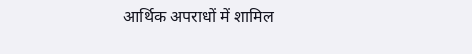आर्थिक अपराधों में शामिल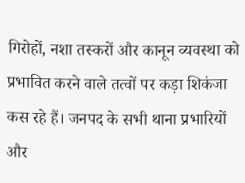गिरोहों, नशा तस्करों और कानून व्यवस्था को प्रभावित करने वाले तत्वों पर कड़ा शिकंजा कस रहे हैं। जनपद के सभी थाना प्रभारियों और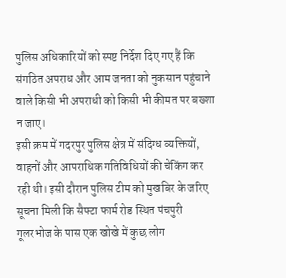पुलिस अधिकारियों को स्पष्ट निर्देश दिए गए हैं कि संगठित अपराध और आम जनता को नुकसान पहुंचाने वाले किसी भी अपराधी को किसी भी कीमत पर बख्शा न जाए।
इसी क्रम में गदरपुर पुलिस क्षेत्र में संदिग्ध व्यक्तियों, वाहनों और आपराधिक गतिविधियों की चेकिंग कर रही थी। इसी दौरान पुलिस टीम को मुखबिर के जरिए सूचना मिली कि सैफ्टा फार्म रोड स्थित पंचपुरी गूलरभोज के पास एक खोखे में कुछ लोग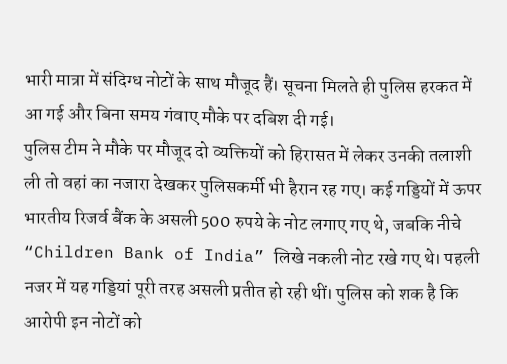भारी मात्रा में संदिग्ध नोटों के साथ मौजूद हैं। सूचना मिलते ही पुलिस हरकत में आ गई और बिना समय गंवाए मौके पर दबिश दी गई।
पुलिस टीम ने मौके पर मौजूद दो व्यक्तियों को हिरासत में लेकर उनकी तलाशी ली तो वहां का नजारा देखकर पुलिसकर्मी भी हैरान रह गए। कई गड्डियों में ऊपर भारतीय रिजर्व बैंक के असली 500 रुपये के नोट लगाए गए थे, जबकि नीचे “Children Bank of India” लिखे नकली नोट रखे गए थे। पहली नजर में यह गड्डियां पूरी तरह असली प्रतीत हो रही थीं। पुलिस को शक है कि आरोपी इन नोटों को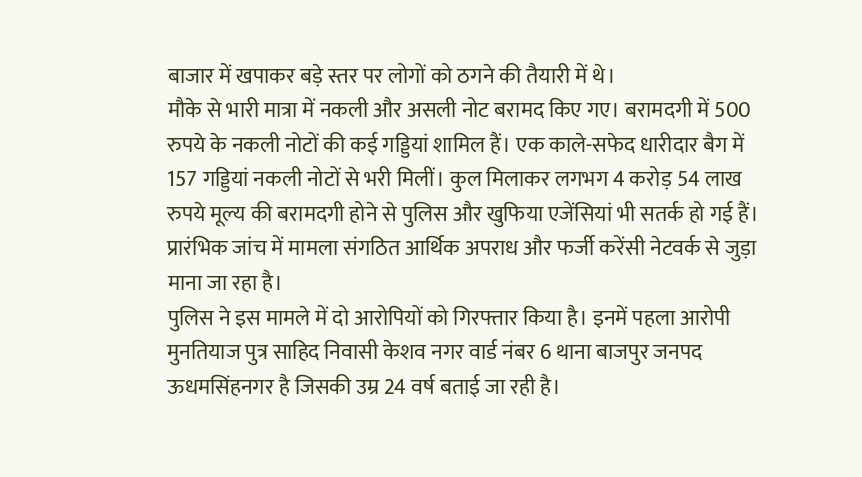बाजार में खपाकर बड़े स्तर पर लोगों को ठगने की तैयारी में थे।
मौके से भारी मात्रा में नकली और असली नोट बरामद किए गए। बरामदगी में 500 रुपये के नकली नोटों की कई गड्डियां शामिल हैं। एक काले-सफेद धारीदार बैग में 157 गड्डियां नकली नोटों से भरी मिलीं। कुल मिलाकर लगभग 4 करोड़ 54 लाख रुपये मूल्य की बरामदगी होने से पुलिस और खुफिया एजेंसियां भी सतर्क हो गई हैं। प्रारंभिक जांच में मामला संगठित आर्थिक अपराध और फर्जी करेंसी नेटवर्क से जुड़ा माना जा रहा है।
पुलिस ने इस मामले में दो आरोपियों को गिरफ्तार किया है। इनमें पहला आरोपी मुनतियाज पुत्र साहिद निवासी केशव नगर वार्ड नंबर 6 थाना बाजपुर जनपद ऊधमसिंहनगर है जिसकी उम्र 24 वर्ष बताई जा रही है।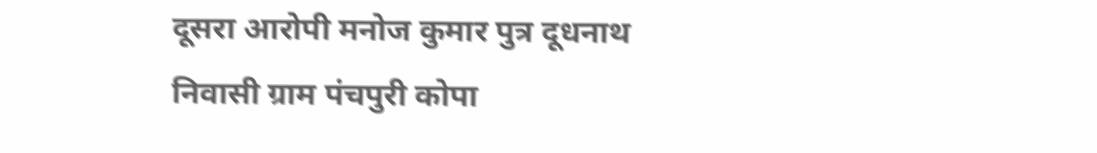दूसरा आरोपी मनोज कुमार पुत्र दूधनाथ निवासी ग्राम पंचपुरी कोपा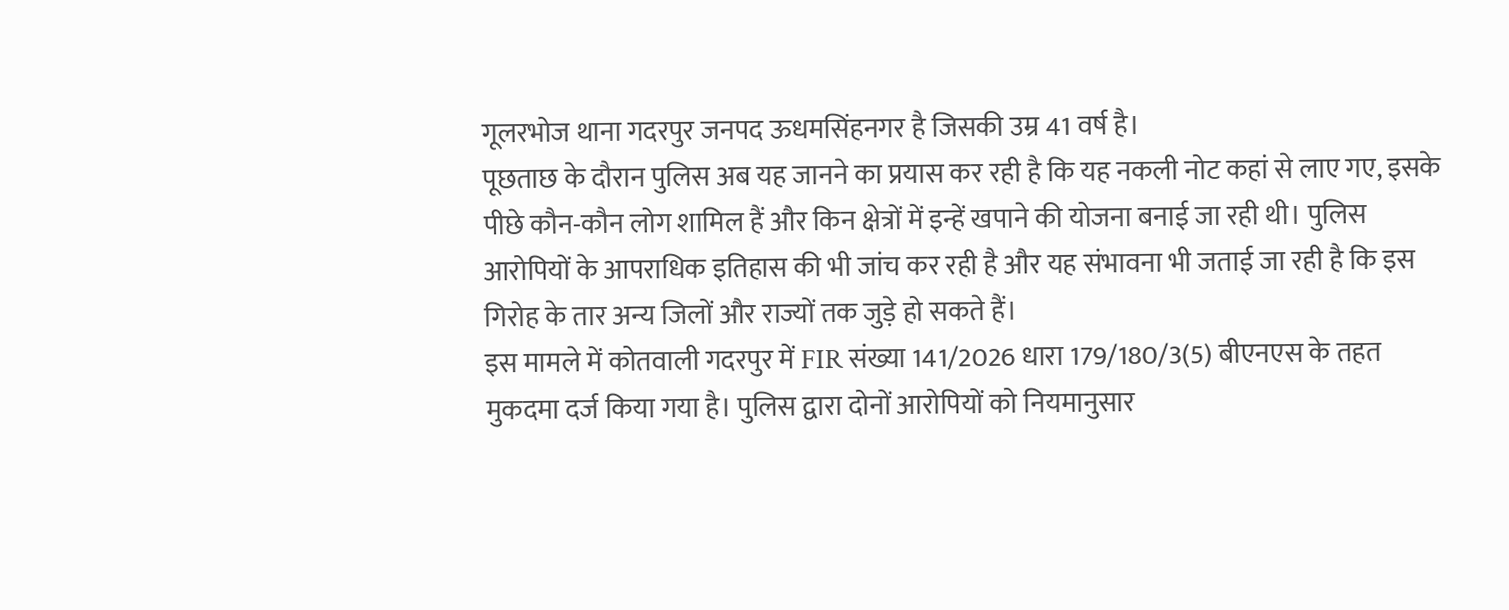गूलरभोज थाना गदरपुर जनपद ऊधमसिंहनगर है जिसकी उम्र 41 वर्ष है।
पूछताछ के दौरान पुलिस अब यह जानने का प्रयास कर रही है कि यह नकली नोट कहां से लाए गए, इसके पीछे कौन-कौन लोग शामिल हैं और किन क्षेत्रों में इन्हें खपाने की योजना बनाई जा रही थी। पुलिस आरोपियों के आपराधिक इतिहास की भी जांच कर रही है और यह संभावना भी जताई जा रही है कि इस गिरोह के तार अन्य जिलों और राज्यों तक जुड़े हो सकते हैं।
इस मामले में कोतवाली गदरपुर में FIR संख्या 141/2026 धारा 179/180/3(5) बीएनएस के तहत मुकदमा दर्ज किया गया है। पुलिस द्वारा दोनों आरोपियों को नियमानुसार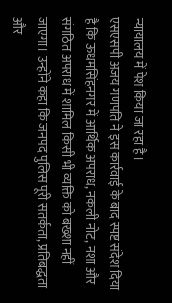न्यायालय में पेश किया जा रहा है।
एसएसपी अजय गणपति ने इस कार्रवाई के बाद स्पष्ट संदेश दिया है कि ऊधमसिंहनगर में आर्थिक अपराध, नकली नोट, नशा और संगठित अपराध में शामिल किसी भी व्यक्ति को बख्शा नहीं जाएगा। उन्होंने कहा कि जनपद पुलिस पूरी सतर्कता, प्रतिबद्धता और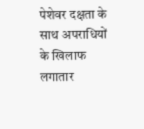पेशेवर दक्षता के साथ अपराधियों के खिलाफ लगातार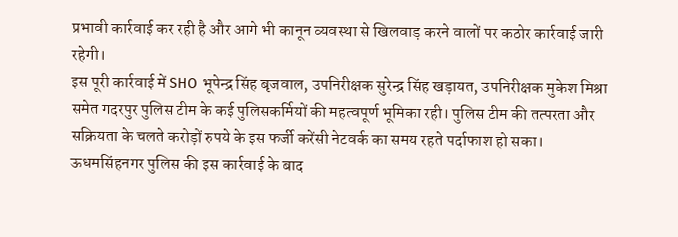प्रभावी कार्रवाई कर रही है और आगे भी कानून व्यवस्था से खिलवाड़ करने वालों पर कठोर कार्रवाई जारी रहेगी।
इस पूरी कार्रवाई में SHO भूपेन्द्र सिंह बृजवाल, उपनिरीक्षक सुरेन्द्र सिंह खड़ायत, उपनिरीक्षक मुकेश मिश्रा समेत गदरपुर पुलिस टीम के कई पुलिसकर्मियों की महत्वपूर्ण भूमिका रही। पुलिस टीम की तत्परता और सक्रियता के चलते करोड़ों रुपये के इस फर्जी करेंसी नेटवर्क का समय रहते पर्दाफाश हो सका।
ऊधमसिंहनगर पुलिस की इस कार्रवाई के बाद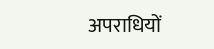अपराधियों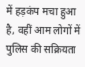में हड़कंप मचा हुआ है, वहीं आम लोगों में पुलिस की सक्रियता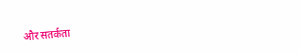और सतर्कता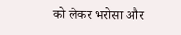को लेकर भरोसा और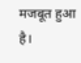मजबूत हुआ है।